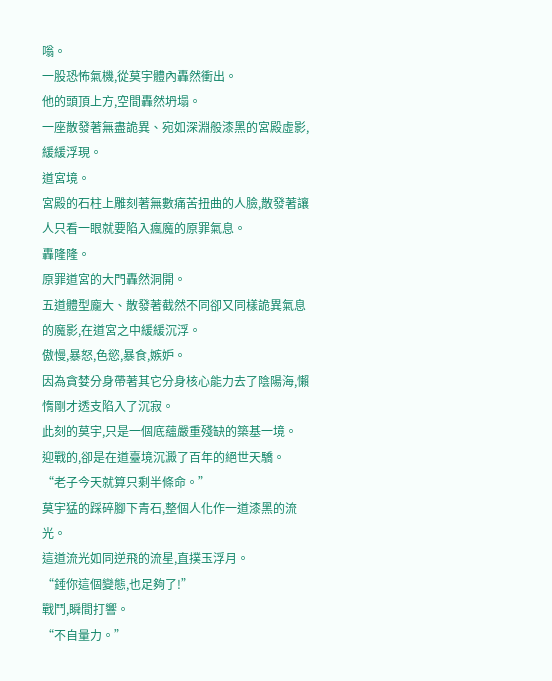嗡。
一股恐怖氣機,從莫宇體內轟然衝出。
他的頭頂上方,空間轟然坍塌。
一座散發著無盡詭異、宛如深淵般漆黑的宮殿虛影,緩緩浮現。
道宮境。
宮殿的石柱上雕刻著無數痛苦扭曲的人臉,散發著讓人只看一眼就要陷入瘋魔的原罪氣息。
轟隆隆。
原罪道宮的大門轟然洞開。
五道體型龐大、散發著截然不同卻又同樣詭異氣息的魔影,在道宮之中緩緩沉浮。
傲慢,暴怒,色慾,暴食,嫉妒。
因為貪婪分身帶著其它分身核心能力去了陰陽海,懶惰剛才透支陷入了沉寂。
此刻的莫宇,只是一個底蘊嚴重殘缺的築基一境。
迎戰的,卻是在道臺境沉澱了百年的絕世天驕。
“老子今天就算只剩半條命。”
莫宇猛的踩碎腳下青石,整個人化作一道漆黑的流光。
這道流光如同逆飛的流星,直撲玉浮月。
“錘你這個變態,也足夠了!”
戰鬥,瞬間打響。
“不自量力。”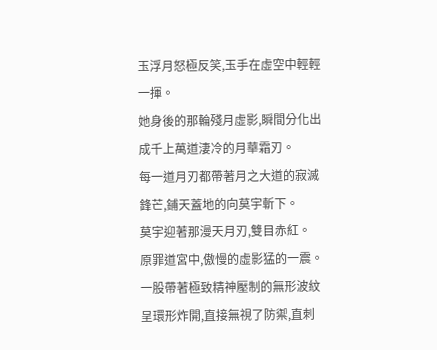玉浮月怒極反笑,玉手在虛空中輕輕一揮。
她身後的那輪殘月虛影,瞬間分化出成千上萬道淒冷的月華霜刃。
每一道月刃都帶著月之大道的寂滅鋒芒,鋪天蓋地的向莫宇斬下。
莫宇迎著那漫天月刃,雙目赤紅。
原罪道宮中,傲慢的虛影猛的一震。
一股帶著極致精神壓制的無形波紋呈環形炸開,直接無視了防禦,直刺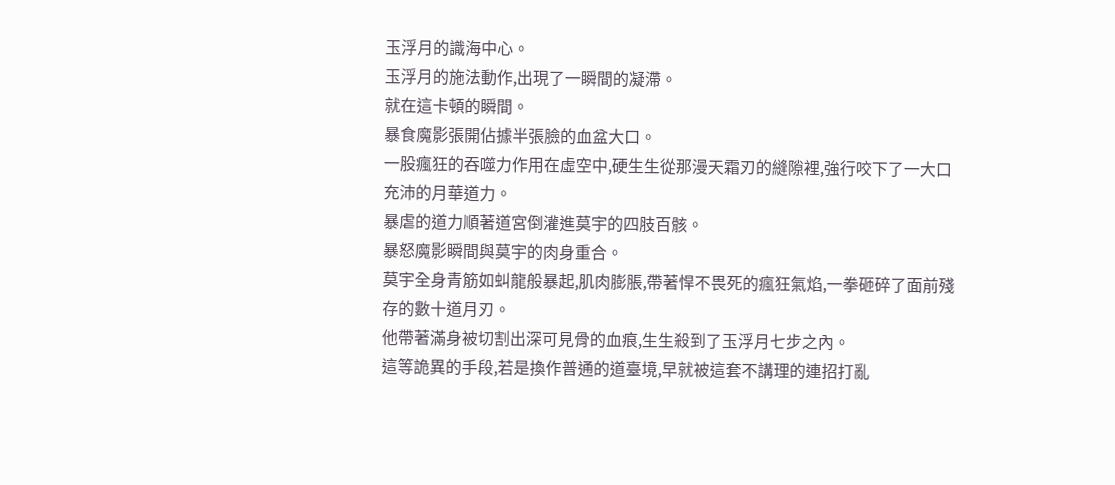玉浮月的識海中心。
玉浮月的施法動作,出現了一瞬間的凝滯。
就在這卡頓的瞬間。
暴食魔影張開佔據半張臉的血盆大口。
一股瘋狂的吞噬力作用在虛空中,硬生生從那漫天霜刃的縫隙裡,強行咬下了一大口充沛的月華道力。
暴虐的道力順著道宮倒灌進莫宇的四肢百骸。
暴怒魔影瞬間與莫宇的肉身重合。
莫宇全身青筋如虯龍般暴起,肌肉膨脹,帶著悍不畏死的瘋狂氣焰,一拳砸碎了面前殘存的數十道月刃。
他帶著滿身被切割出深可見骨的血痕,生生殺到了玉浮月七步之內。
這等詭異的手段,若是換作普通的道臺境,早就被這套不講理的連招打亂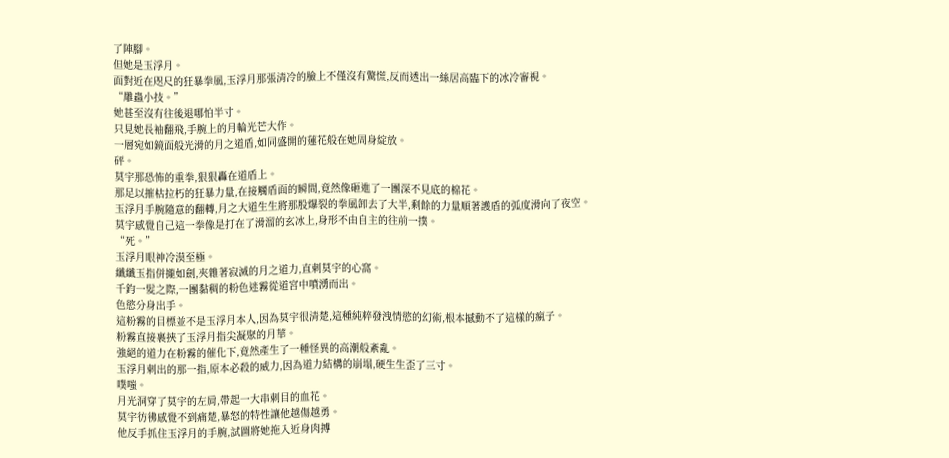了陣腳。
但她是玉浮月。
面對近在咫尺的狂暴拳風,玉浮月那張清冷的臉上不僅沒有驚慌,反而透出一絲居高臨下的冰冷審視。
“雕蟲小技。”
她甚至沒有往後退哪怕半寸。
只見她長袖翻飛,手腕上的月輪光芒大作。
一層宛如鏡面般光滑的月之道盾,如同盛開的蓮花般在她周身綻放。
砰。
莫宇那恐怖的重拳,狠狠轟在道盾上。
那足以摧枯拉朽的狂暴力量,在接觸盾面的瞬間,竟然像砸進了一團深不見底的棉花。
玉浮月手腕隨意的翻轉,月之大道生生將那股爆裂的拳風卸去了大半,剩餘的力量順著護盾的弧度滑向了夜空。
莫宇感覺自己這一拳像是打在了滑溜的玄冰上,身形不由自主的往前一撲。
“死。”
玉浮月眼神冷漠至極。
纖纖玉指併攏如劍,夾雜著寂滅的月之道力,直刺莫宇的心窩。
千鈞一髮之際,一團黏稠的粉色迷霧從道宮中噴湧而出。
色慾分身出手。
這粉霧的目標並不是玉浮月本人,因為莫宇很清楚,這種純粹發洩情慾的幻術,根本撼動不了這樣的瘋子。
粉霧直接裹挾了玉浮月指尖凝聚的月華。
強絕的道力在粉霧的催化下,竟然產生了一種怪異的高潮般紊亂。
玉浮月刺出的那一指,原本必殺的威力,因為道力結構的崩塌,硬生生歪了三寸。
噗嗤。
月光洞穿了莫宇的左肩,帶起一大串刺目的血花。
莫宇彷彿感覺不到痛楚,暴怒的特性讓他越傷越勇。
他反手抓住玉浮月的手腕,試圖將她拖入近身肉搏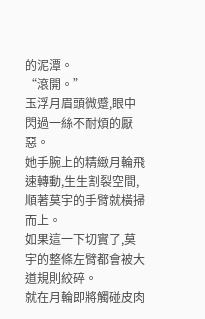的泥潭。
“滾開。”
玉浮月眉頭微蹙,眼中閃過一絲不耐煩的厭惡。
她手腕上的精緻月輪飛速轉動,生生割裂空間,順著莫宇的手臂就橫掃而上。
如果這一下切實了,莫宇的整條左臂都會被大道規則絞碎。
就在月輪即將觸碰皮肉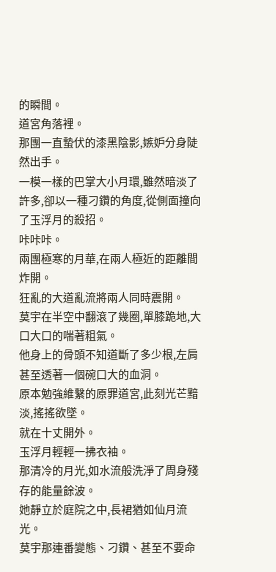的瞬間。
道宮角落裡。
那團一直蟄伏的漆黑陰影,嫉妒分身陡然出手。
一模一樣的巴掌大小月環,雖然暗淡了許多,卻以一種刁鑽的角度,從側面撞向了玉浮月的殺招。
咔咔咔。
兩團極寒的月華,在兩人極近的距離間炸開。
狂亂的大道亂流將兩人同時震開。
莫宇在半空中翻滾了幾圈,單膝跪地,大口大口的喘著粗氣。
他身上的骨頭不知道斷了多少根,左肩甚至透著一個碗口大的血洞。
原本勉強維繫的原罪道宮,此刻光芒黯淡,搖搖欲墜。
就在十丈開外。
玉浮月輕輕一拂衣袖。
那清冷的月光,如水流般洗淨了周身殘存的能量餘波。
她靜立於庭院之中,長裙猶如仙月流光。
莫宇那連番變態、刁鑽、甚至不要命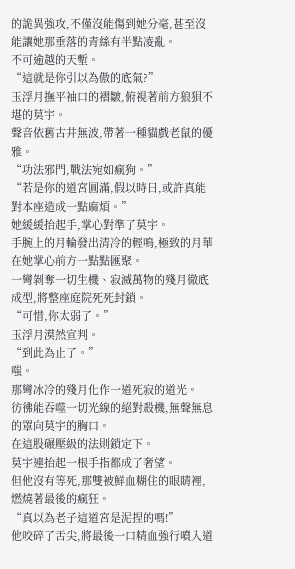的詭異強攻,不僅沒能傷到她分毫,甚至沒能讓她那垂落的青絲有半點凌亂。
不可逾越的天塹。
“這就是你引以為傲的底氣?”
玉浮月撫平袖口的褶皺,俯視著前方狼狽不堪的莫宇。
聲音依舊古井無波,帶著一種貓戲老鼠的優雅。
“功法邪門,戰法宛如瘋狗。”
“若是你的道宮圓滿,假以時日,或許真能對本座造成一點麻煩。”
她緩緩抬起手,掌心對準了莫宇。
手腕上的月輪發出清冷的輕鳴,極致的月華在她掌心前方一點點匯聚。
一彎剝奪一切生機、寂滅萬物的殘月徹底成型,將整座庭院死死封鎖。
“可惜,你太弱了。”
玉浮月漠然宣判。
“到此為止了。”
嗤。
那彎冰冷的殘月化作一道死寂的道光。
彷彿能吞噬一切光線的絕對殺機,無聲無息的罩向莫宇的胸口。
在這股碾壓級的法則鎖定下。
莫宇連抬起一根手指都成了奢望。
但他沒有等死,那雙被鮮血糊住的眼睛裡,燃燒著最後的瘋狂。
“真以為老子這道宮是泥捏的嗎!”
他咬碎了舌尖,將最後一口精血強行噴入道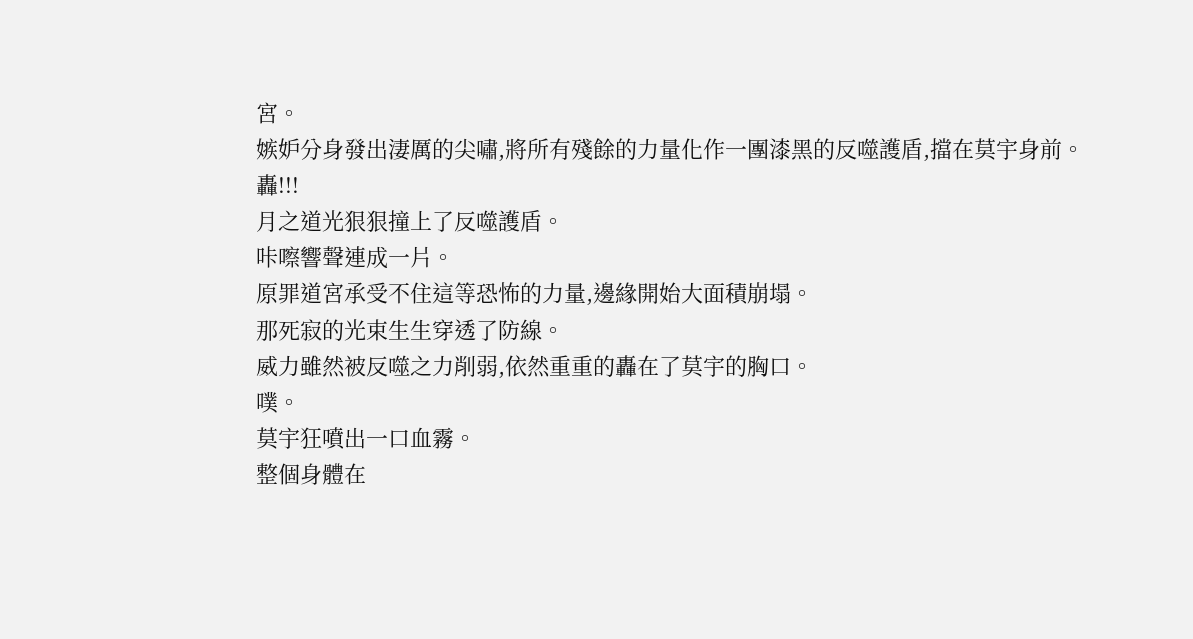宮。
嫉妒分身發出淒厲的尖嘯,將所有殘餘的力量化作一團漆黑的反噬護盾,擋在莫宇身前。
轟!!!
月之道光狠狠撞上了反噬護盾。
咔嚓響聲連成一片。
原罪道宮承受不住這等恐怖的力量,邊緣開始大面積崩塌。
那死寂的光束生生穿透了防線。
威力雖然被反噬之力削弱,依然重重的轟在了莫宇的胸口。
噗。
莫宇狂噴出一口血霧。
整個身體在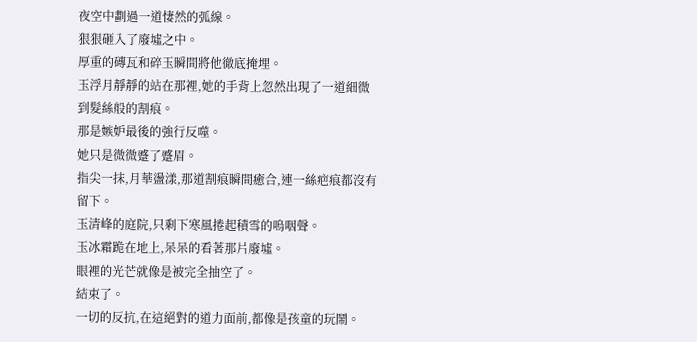夜空中劃過一道悽然的弧線。
狠狠砸入了廢墟之中。
厚重的磚瓦和碎玉瞬間將他徹底掩埋。
玉浮月靜靜的站在那裡,她的手背上忽然出現了一道細微到髮絲般的割痕。
那是嫉妒最後的強行反噬。
她只是微微蹙了蹙眉。
指尖一抹,月華盪漾,那道割痕瞬間癒合,連一絲疤痕都沒有留下。
玉清峰的庭院,只剩下寒風捲起積雪的嗚咽聲。
玉冰霜跪在地上,呆呆的看著那片廢墟。
眼裡的光芒就像是被完全抽空了。
結束了。
一切的反抗,在這絕對的道力面前,都像是孩童的玩鬧。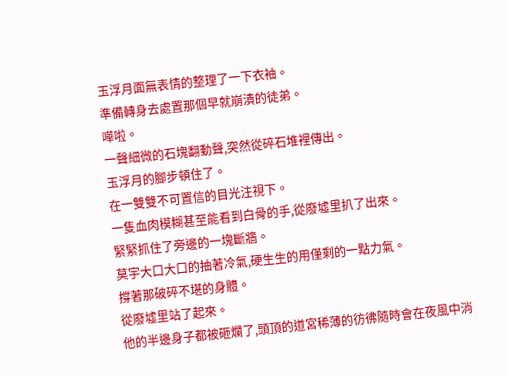玉浮月面無表情的整理了一下衣袖。
準備轉身去處置那個早就崩潰的徒弟。
嘩啦。
一聲細微的石塊翻動聲,突然從碎石堆裡傳出。
玉浮月的腳步頓住了。
在一雙雙不可置信的目光注視下。
一隻血肉模糊甚至能看到白骨的手,從廢墟里扒了出來。
緊緊抓住了旁邊的一塊斷牆。
莫宇大口大口的抽著冷氣,硬生生的用僅剩的一點力氣。
撐著那破碎不堪的身體。
從廢墟里站了起來。
他的半邊身子都被砸爛了,頭頂的道宮稀薄的彷彿隨時會在夜風中消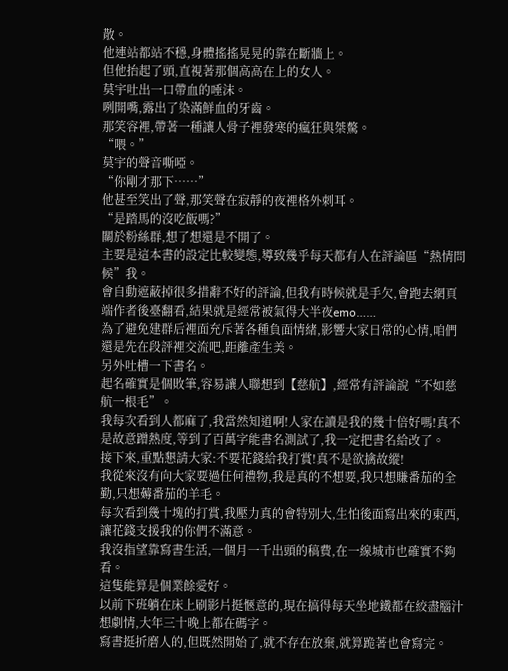散。
他連站都站不穩,身體搖搖晃晃的靠在斷牆上。
但他抬起了頭,直視著那個高高在上的女人。
莫宇吐出一口帶血的唾沫。
咧開嘴,露出了染滿鮮血的牙齒。
那笑容裡,帶著一種讓人骨子裡發寒的瘋狂與桀驁。
“喂。”
莫宇的聲音嘶啞。
“你剛才那下……”
他甚至笑出了聲,那笑聲在寂靜的夜裡格外刺耳。
“是踏馬的沒吃飯嗎?”
關於粉絲群,想了想還是不開了。
主要是這本書的設定比較變態,導致幾乎每天都有人在評論區“熱情問候”我。
會自動遮蔽掉很多措辭不好的評論,但我有時候就是手欠,會跑去網頁端作者後臺翻看,結果就是經常被氣得大半夜emo……
為了避免建群后裡面充斥著各種負面情緒,影響大家日常的心情,咱們還是先在段評裡交流吧,距離產生美。
另外吐槽一下書名。
起名確實是個敗筆,容易讓人聯想到【慈航】,經常有評論說“不如慈航一根毛”。
我每次看到人都麻了,我當然知道啊!人家在讀是我的幾十倍好嗎!真不是故意蹭熱度,等到了百萬字能書名測試了,我一定把書名給改了。
接下來,重點懇請大家:不要花錢給我打賞!真不是欲擒故縱!
我從來沒有向大家要過任何禮物,我是真的不想要,我只想賺番茄的全勤,只想薅番茄的羊毛。
每次看到幾十塊的打賞,我壓力真的會特別大,生怕後面寫出來的東西,讓花錢支援我的你們不滿意。
我沒指望靠寫書生活,一個月一千出頭的稿費,在一線城市也確實不夠看。
這隻能算是個業餘愛好。
以前下班躺在床上刷影片挺愜意的,現在搞得每天坐地鐵都在絞盡腦汁想劇情,大年三十晚上都在碼字。
寫書挺折磨人的,但既然開始了,就不存在放棄,就算跪著也會寫完。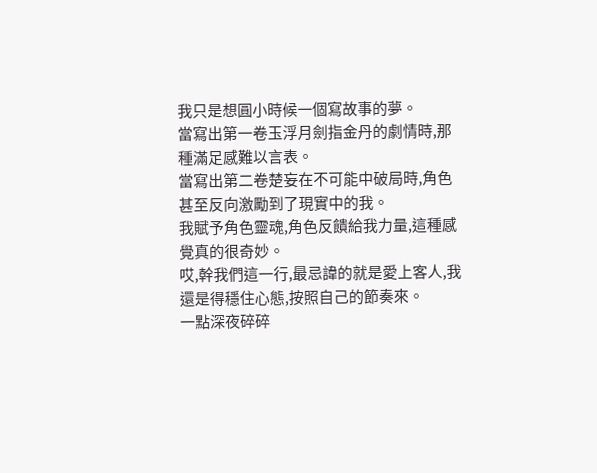我只是想圓小時候一個寫故事的夢。
當寫出第一卷玉浮月劍指金丹的劇情時,那種滿足感難以言表。
當寫出第二卷楚妄在不可能中破局時,角色甚至反向激勵到了現實中的我。
我賦予角色靈魂,角色反饋給我力量,這種感覺真的很奇妙。
哎,幹我們這一行,最忌諱的就是愛上客人,我還是得穩住心態,按照自己的節奏來。
一點深夜碎碎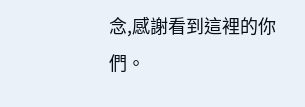念,感謝看到這裡的你們。